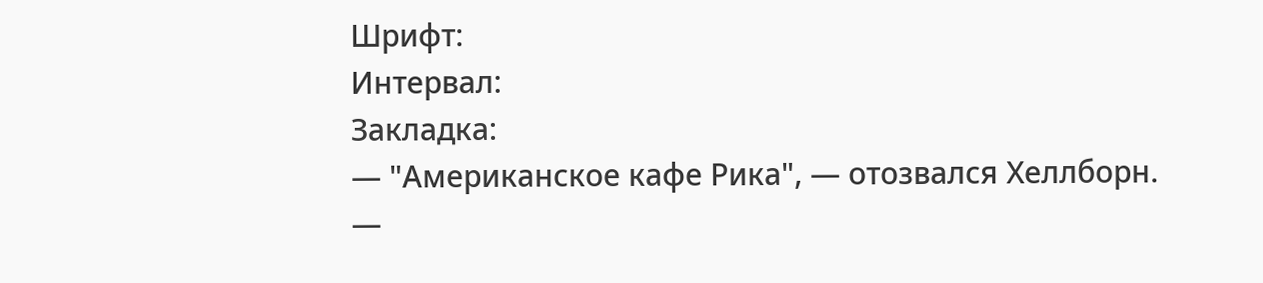Шрифт:
Интервал:
Закладка:
— "Американское кафе Рика", — отозвался Хеллборн.
—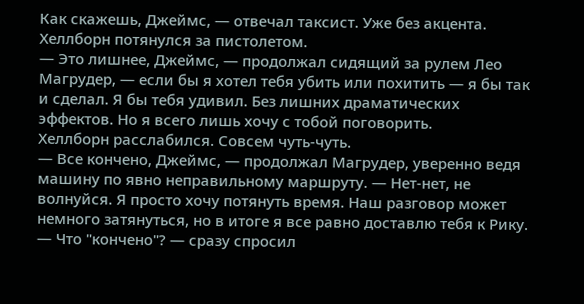Как скажешь, Джеймс, — отвечал таксист. Уже без акцента. Хеллборн потянулся за пистолетом.
— Это лишнее, Джеймс, — продолжал сидящий за рулем Лео Магрудер, — если бы я хотел тебя убить или похитить — я бы так и сделал. Я бы тебя удивил. Без лишних драматических эффектов. Но я всего лишь хочу с тобой поговорить.
Хеллборн расслабился. Совсем чуть-чуть.
— Все кончено, Джеймс, — продолжал Магрудер, уверенно ведя машину по явно неправильному маршруту. — Нет-нет, не волнуйся. Я просто хочу потянуть время. Наш разговор может немного затянуться, но в итоге я все равно доставлю тебя к Рику.
— Что "кончено"? — сразу спросил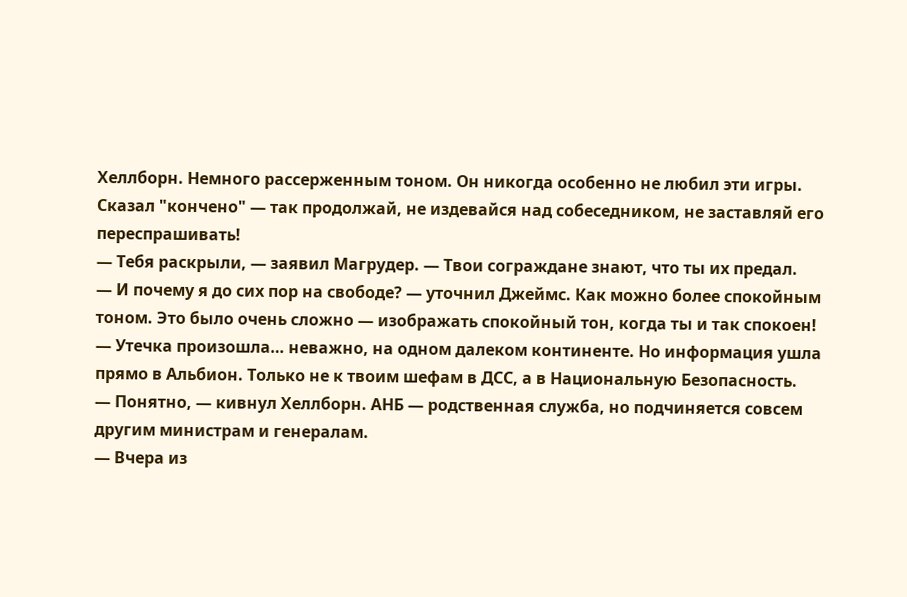Хеллборн. Немного рассерженным тоном. Он никогда особенно не любил эти игры. Сказал "кончено" — так продолжай, не издевайся над собеседником, не заставляй его переспрашивать!
— Тебя раскрыли, — заявил Магрудер. — Твои сограждане знают, что ты их предал.
— И почему я до сих пор на свободе? — уточнил Джеймс. Как можно более спокойным тоном. Это было очень сложно — изображать спокойный тон, когда ты и так спокоен!
— Утечка произошла… неважно, на одном далеком континенте. Но информация ушла прямо в Альбион. Только не к твоим шефам в ДСС, а в Национальную Безопасность.
— Понятно, — кивнул Хеллборн. АНБ — родственная служба, но подчиняется совсем другим министрам и генералам.
— Вчера из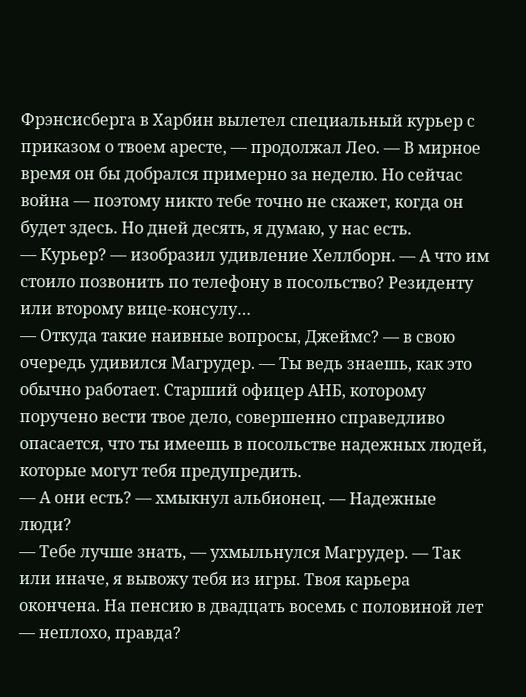Фрэнсисберга в Харбин вылетел специальный курьер с приказом о твоем аресте, — продолжал Лео. — В мирное время он бы добрался примерно за неделю. Но сейчас война — поэтому никто тебе точно не скажет, когда он будет здесь. Но дней десять, я думаю, у нас есть.
— Курьер? — изобразил удивление Хеллборн. — А что им стоило позвонить по телефону в посольство? Резиденту или второму вице-консулу…
— Откуда такие наивные вопросы, Джеймс? — в свою очередь удивился Магрудер. — Ты ведь знаешь, как это обычно работает. Старший офицер АНБ, которому поручено вести твое дело, совершенно справедливо опасается, что ты имеешь в посольстве надежных людей, которые могут тебя предупредить.
— А они есть? — хмыкнул альбионец. — Надежные люди?
— Тебе лучше знать, — ухмыльнулся Магрудер. — Так или иначе, я вывожу тебя из игры. Твоя карьера окончена. На пенсию в двадцать восемь с половиной лет — неплохо, правда?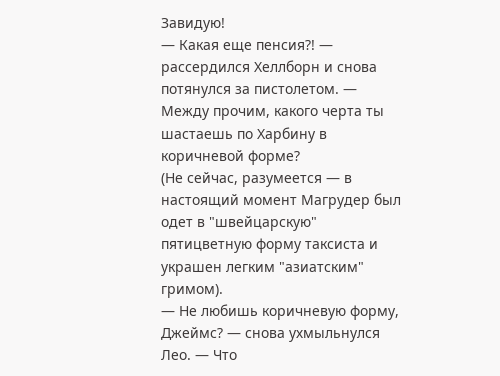Завидую!
— Какая еще пенсия?! — рассердился Хеллборн и снова потянулся за пистолетом. — Между прочим, какого черта ты шастаешь по Харбину в коричневой форме?
(Не сейчас, разумеется — в настоящий момент Магрудер был одет в "швейцарскую" пятицветную форму таксиста и украшен легким "азиатским" гримом).
— Не любишь коричневую форму, Джеймс? — снова ухмыльнулся Лео. — Что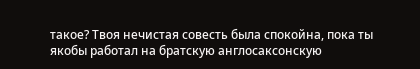такое? Твоя нечистая совесть была спокойна, пока ты якобы работал на братскую англосаксонскую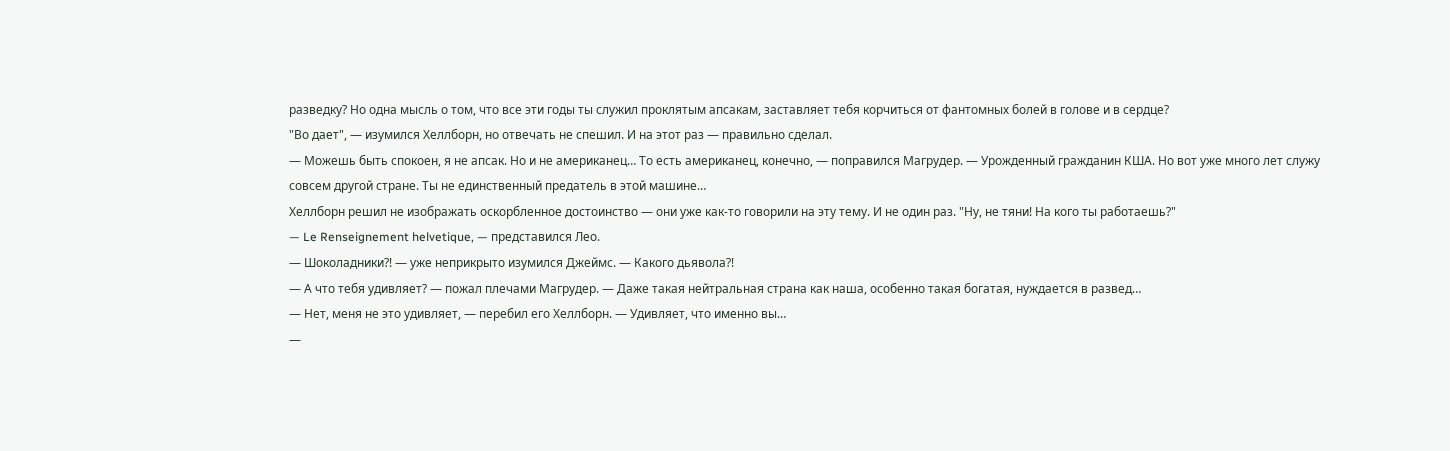разведку? Но одна мысль о том, что все эти годы ты служил проклятым апсакам, заставляет тебя корчиться от фантомных болей в голове и в сердце?
"Во дает", — изумился Хеллборн, но отвечать не спешил. И на этот раз — правильно сделал.
— Можешь быть спокоен, я не апсак. Но и не американец… То есть американец, конечно, — поправился Магрудер. — Урожденный гражданин КША. Но вот уже много лет служу совсем другой стране. Ты не единственный предатель в этой машине…
Хеллборн решил не изображать оскорбленное достоинство — они уже как-то говорили на эту тему. И не один раз. "Ну, не тяни! На кого ты работаешь?"
— Le Renseignement helvetique, — представился Лео.
— Шоколадники?! — уже неприкрыто изумился Джеймс. — Какого дьявола?!
— А что тебя удивляет? — пожал плечами Магрудер. — Даже такая нейтральная страна как наша, особенно такая богатая, нуждается в развед…
— Нет, меня не это удивляет, — перебил его Хеллборн. — Удивляет, что именно вы…
—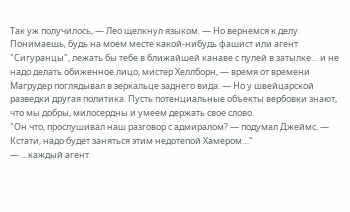Так уж получилось, — Лео щелкнул языком. — Но вернемся к делу. Понимаешь, будь на моем месте какой-нибудь фашист или агент "Сигуранцы", лежать бы тебе в ближайшей канаве с пулей в затылке… и не надо делать обиженное лицо, мистер Хеллборн, — время от времени Магрудер поглядывал в зеркальце заднего вида. — Но у швейцарской разведки другая политика. Пусть потенциальные объекты вербовки знают, что мы добры, милосердны и умеем держать свое слово.
"Он что, прослушивал наш разговор с адмиралом? — подумал Джеймс. — Кстати, надо будет заняться этим недотепой Хамером…"
— …каждый агент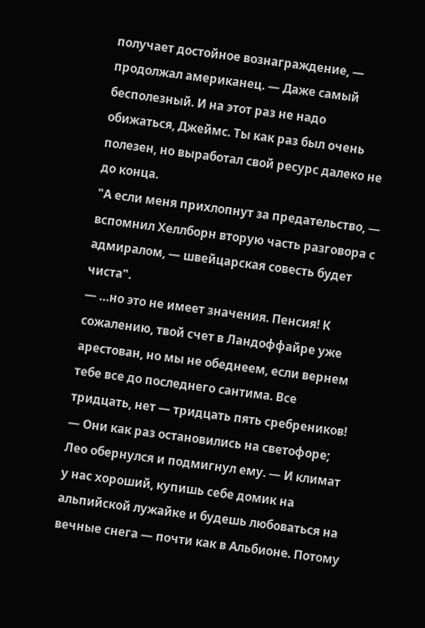получает достойное вознаграждение, — продолжал американец. — Даже самый бесполезный. И на этот раз не надо обижаться, Джеймс. Ты как раз был очень полезен, но выработал свой ресурс далеко не до конца.
"А если меня прихлопнут за предательство, — вспомнил Хеллборн вторую часть разговора с адмиралом, — швейцарская совесть будет чиста".
— …но это не имеет значения. Пенсия! К сожалению, твой счет в Ландоффайре уже арестован, но мы не обеднеем, если вернем тебе все до последнего сантима. Все тридцать, нет — тридцать пять сребреников! — Они как раз остановились на светофоре; Лео обернулся и подмигнул ему. — И климат у нас хороший, купишь себе домик на альпийской лужайке и будешь любоваться на вечные снега — почти как в Альбионе. Потому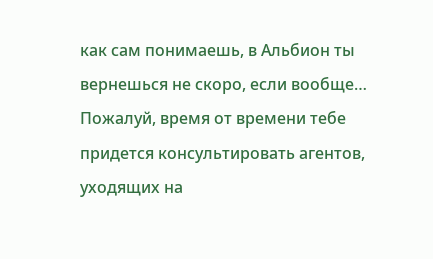как сам понимаешь, в Альбион ты вернешься не скоро, если вообще… Пожалуй, время от времени тебе придется консультировать агентов, уходящих на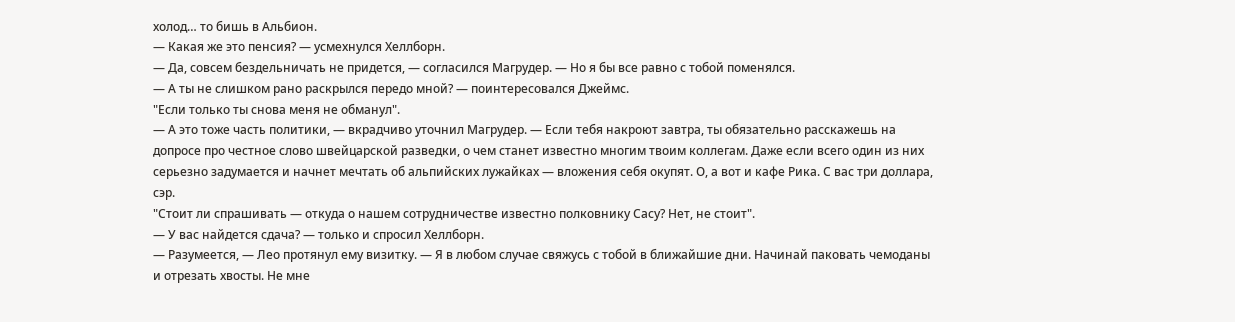холод… то бишь в Альбион.
— Какая же это пенсия? — усмехнулся Хеллборн.
— Да, совсем бездельничать не придется, — согласился Магрудер. — Но я бы все равно с тобой поменялся.
— А ты не слишком рано раскрылся передо мной? — поинтересовался Джеймс.
"Если только ты снова меня не обманул".
— А это тоже часть политики, — вкрадчиво уточнил Магрудер. — Если тебя накроют завтра, ты обязательно расскажешь на допросе про честное слово швейцарской разведки, о чем станет известно многим твоим коллегам. Даже если всего один из них серьезно задумается и начнет мечтать об альпийских лужайках — вложения себя окупят. О, а вот и кафе Рика. С вас три доллара, сэр.
"Стоит ли спрашивать — откуда о нашем сотрудничестве известно полковнику Сасу? Нет, не стоит".
— У вас найдется сдача? — только и спросил Хеллборн.
— Разумеется, — Лео протянул ему визитку. — Я в любом случае свяжусь с тобой в ближайшие дни. Начинай паковать чемоданы и отрезать хвосты. Не мне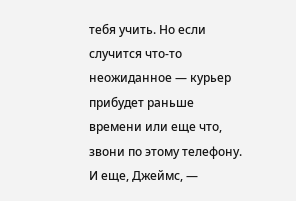тебя учить. Но если случится что-то неожиданное — курьер прибудет раньше времени или еще что, звони по этому телефону. И еще, Джеймс, —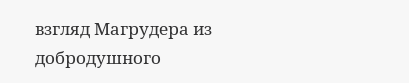взгляд Магрудера из добродушного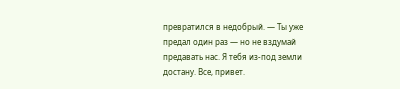превратился в недобрый. — Ты уже предал один раз — но не вздумай предавать нас. Я тебя из-под земли достану. Все, привет.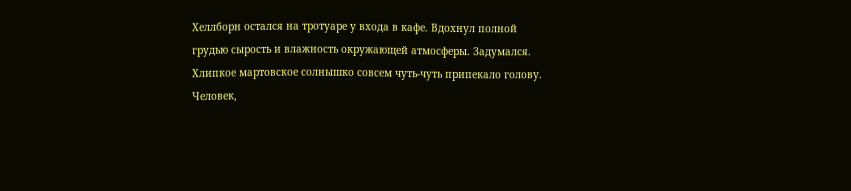Хеллборн остался на тротуаре у входа в кафе. Вдохнул полной грудью сырость и влажность окружающей атмосферы. Задумался. Хлипкое мартовское солнышко совсем чуть-чуть припекало голову.
Человек,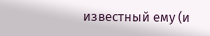известный ему (и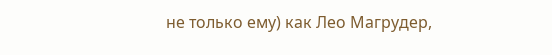не только ему) как Лео Магрудер,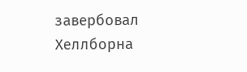завербовал Хеллборна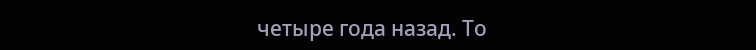четыре года назад. То